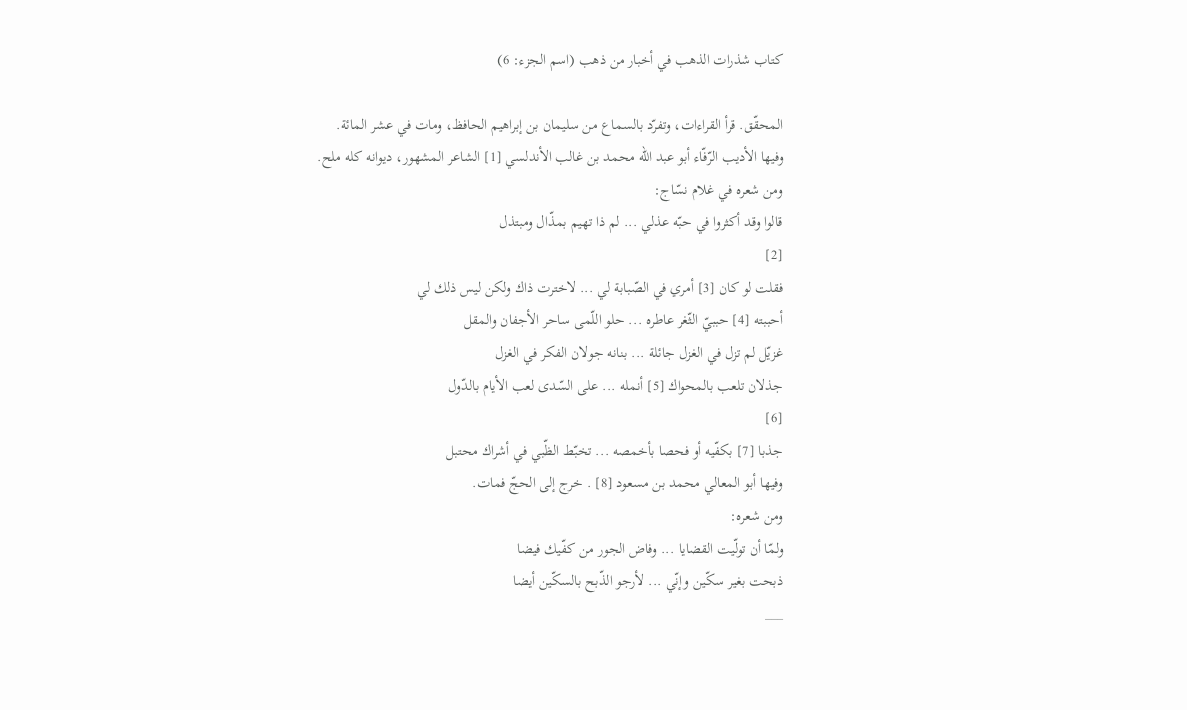كتاب شذرات الذهب في أخبار من ذهب (اسم الجزء: 6)

المحقّق. قرأ القراءات، وتفرّد بالسماع من سليمان بن إبراهيم الحافظ، ومات في عشر المائة.
وفيها الأديب الرّفّاء أبو عبد الله محمد بن غالب الأندلسي [1] الشاعر المشهور، ديوانه كله ملح.
ومن شعره في غلام نسّاج:
قالوا وقد أكثروا في حبّه عذلي ... لم ذا تهيم بمذّال ومبتذل
[2]
فقلت لو كان [3] أمري في الصّبابة لي ... لاخترت ذاك ولكن ليس ذلك لي
أحببته [4] حببيّ الثّغر عاطره ... حلو اللّمى ساحر الأجفان والمقل
غزيّل لم تزل في الغزل جائلة ... بنانه جولان الفكر في الغزل
جذلان تلعب بالمحواك [5] أنمله ... على السّدى لعب الأيام بالدّول
[6]
جذبا [7] بكفّيه أو فحصا بأخمصه ... تخبّط الظّبي في أشراك محتبل
وفيها أبو المعالي محمد بن مسعود [8] . خرج إلى الحجّ فمات.
ومن شعره:
ولمّا أن تولّيت القضايا ... وفاض الجور من كفّيك فيضا
ذبحت بغير سكّين وإنّي ... لأرجو الذّبح بالسكّين أيضا
___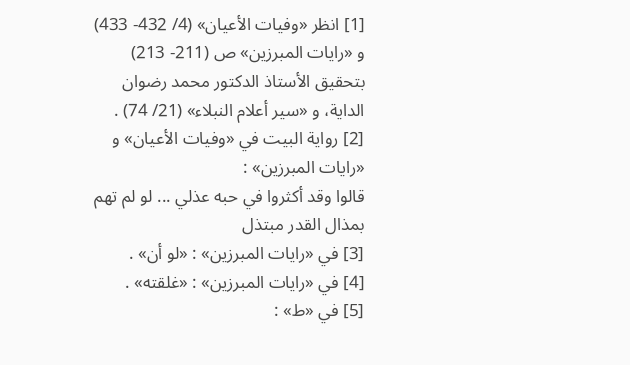[1] انظر «وفيات الأعيان» (4/ 432- 433) و «رايات المبرزين» ص (211- 213) بتحقيق الأستاذ الدكتور محمد رضوان الداية، و «سير أعلام النبلاء» (21/ 74) .
[2] رواية البيت في «وفيات الأعيان» و «رايات المبرزين» :
قالوا وقد أكثروا في حبه عذلي ... لو لم تهم بمذال القدر مبتذل
[3] في «رايات المبرزين» : «لو أن» .
[4] في «رايات المبرزين» : «غلقته» .
[5] في «ط» :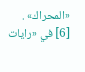«المحراك» .
[6] في «رايات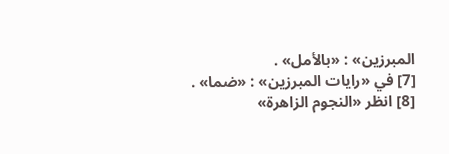المبرزين» : «بالأمل» .
[7] في «رايات المبرزين» : «ضما» .
[8] انظر «النجوم الزاهرة»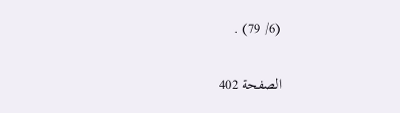(6/ 79) .

الصفحة 402